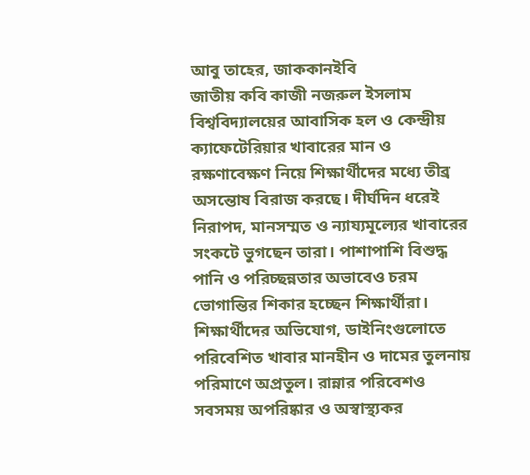আবু তাহের, জাককানইবি
জাতীয় কবি কাজী নজরুল ইসলাম বিশ্ববিদ্যালয়ের আবাসিক হল ও কেন্দ্রীয় ক্যাফেটেরিয়ার খাবারের মান ও রক্ষণাবেক্ষণ নিয়ে শিক্ষার্থীদের মধ্যে তীব্র অসন্তোষ বিরাজ করছে। দীর্ঘদিন ধরেই নিরাপদ, মানসম্মত ও ন্যায্যমূল্যের খাবারের সংকটে ভুগছেন তারা। পাশাপাশি বিশুদ্ধ পানি ও পরিচ্ছন্নতার অভাবেও চরম ভোগান্তির শিকার হচ্ছেন শিক্ষার্থীরা।
শিক্ষার্থীদের অভিযোগ, ডাইনিংগুলোতে পরিবেশিত খাবার মানহীন ও দামের তুলনায় পরিমাণে অপ্রতুল। রান্নার পরিবেশও সবসময় অপরিষ্কার ও অস্বাস্থ্যকর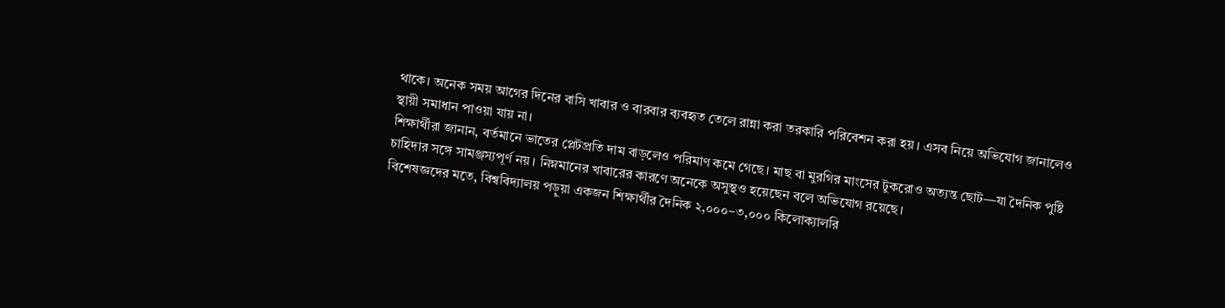থাকে। অনেক সময় আগের দিনের বাসি খাবার ও বারবার ব্যবহৃত তেলে রান্না করা তরকারি পরিবেশন করা হয়। এসব নিয়ে অভিযোগ জানালেও স্থায়ী সমাধান পাওয়া যায় না।
শিক্ষার্থীরা জানান, বর্তমানে ভাতের প্লেটপ্রতি দাম বাড়লেও পরিমাণ কমে গেছে। মাছ বা মুরগির মাংসের টুকরোও অত্যন্ত ছোট—যা দৈনিক পুষ্টি চাহিদার সঙ্গে সামঞ্জস্যপূর্ণ নয়। নিম্নমানের খাবারের কারণে অনেকে অসুস্থও হয়েছেন বলে অভিযোগ রয়েছে।
বিশেষজ্ঞদের মতে, বিশ্ববিদ্যালয় পড়ুয়া একজন শিক্ষার্থীর দৈনিক ২,০০০–৩,০০০ কিলোক্যালরি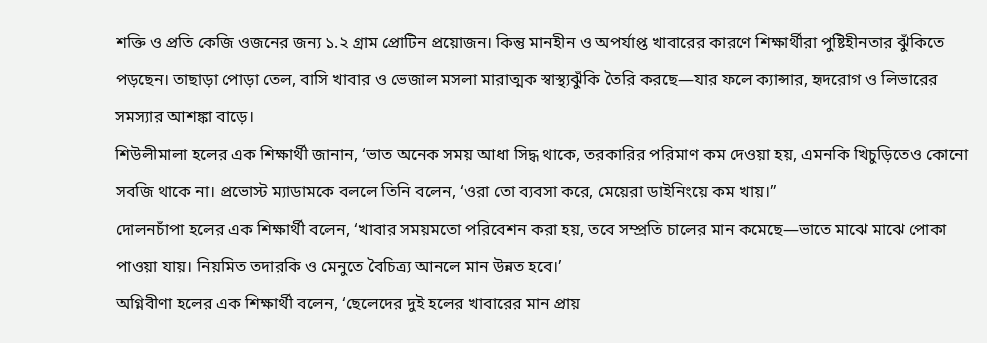শক্তি ও প্রতি কেজি ওজনের জন্য ১.২ গ্রাম প্রোটিন প্রয়োজন। কিন্তু মানহীন ও অপর্যাপ্ত খাবারের কারণে শিক্ষার্থীরা পুষ্টিহীনতার ঝুঁকিতে পড়ছেন। তাছাড়া পোড়া তেল, বাসি খাবার ও ভেজাল মসলা মারাত্মক স্বাস্থ্যঝুঁকি তৈরি করছে—যার ফলে ক্যান্সার, হৃদরোগ ও লিভারের সমস্যার আশঙ্কা বাড়ে।
শিউলীমালা হলের এক শিক্ষার্থী জানান, ‘ভাত অনেক সময় আধা সিদ্ধ থাকে, তরকারির পরিমাণ কম দেওয়া হয়, এমনকি খিচুড়িতেও কোনো সবজি থাকে না। প্রভোস্ট ম্যাডামকে বললে তিনি বলেন, ‘ওরা তো ব্যবসা করে, মেয়েরা ডাইনিংয়ে কম খায়।”
দোলনচাঁপা হলের এক শিক্ষার্থী বলেন, ‘খাবার সময়মতো পরিবেশন করা হয়, তবে সম্প্রতি চালের মান কমেছে—ভাতে মাঝে মাঝে পোকা পাওয়া যায়। নিয়মিত তদারকি ও মেনুতে বৈচিত্র্য আনলে মান উন্নত হবে।’
অগ্নিবীণা হলের এক শিক্ষার্থী বলেন, ‘ছেলেদের দুই হলের খাবারের মান প্রায়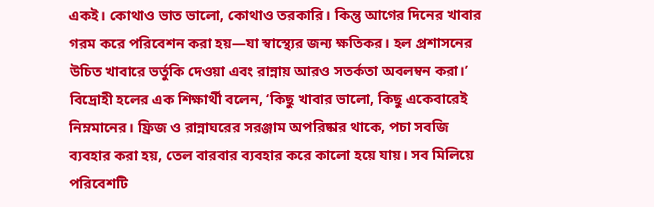একই। কোথাও ভাত ভালো, কোথাও তরকারি। কিন্তু আগের দিনের খাবার গরম করে পরিবেশন করা হয়—যা স্বাস্থ্যের জন্য ক্ষতিকর। হল প্রশাসনের উচিত খাবারে ভর্তুকি দেওয়া এবং রান্নায় আরও সতর্কতা অবলম্বন করা।’
বিদ্রোহী হলের এক শিক্ষার্থী বলেন, ‘কিছু খাবার ভালো, কিছু একেবারেই নিম্নমানের। ফ্রিজ ও রান্নাঘরের সরঞ্জাম অপরিষ্কার থাকে, পচা সবজি ব্যবহার করা হয়, তেল বারবার ব্যবহার করে কালো হয়ে যায়। সব মিলিয়ে পরিবেশটি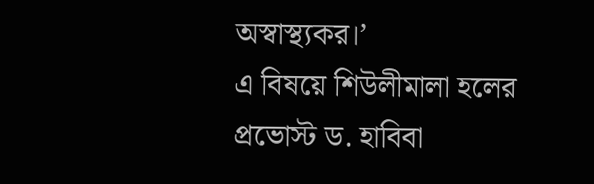অস্বাস্থ্যকর।’
এ বিষয়ে শিউলীমালা হলের প্রভোস্ট ড. হাবিবা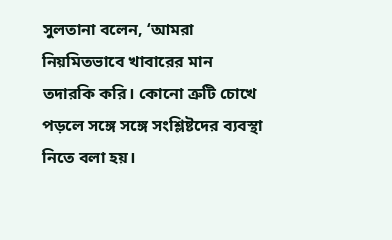সুলতানা বলেন, ‘আমরা নিয়মিতভাবে খাবারের মান তদারকি করি। কোনো ত্রুটি চোখে পড়লে সঙ্গে সঙ্গে সংশ্লিষ্টদের ব্যবস্থা নিতে বলা হয়।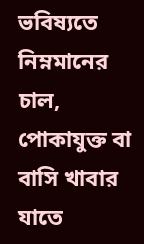ভবিষ্যতে নিম্নমানের চাল, পোকাযুক্ত বা বাসি খাবার যাতে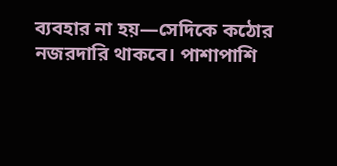ব্যবহার না হয়—সেদিকে কঠোর নজরদারি থাকবে। পাশাপাশি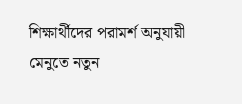শিক্ষার্থীদের পরামর্শ অনুযায়ী মেনুতে নতুন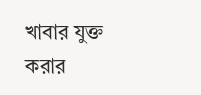খাবার যুক্ত করার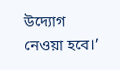উদ্যোগ নেওয়া হবে।’